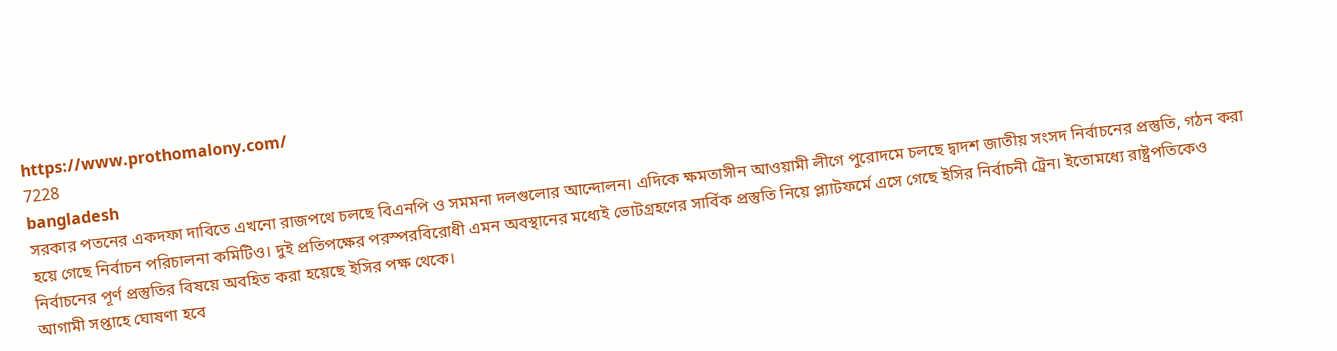https://www.prothomalony.com/
7228
bangladesh
সরকার পতনের একদফা দাবিতে এখনো রাজপথে চলছে বিএনপি ও সমমনা দলগুলোর আন্দোলন। এদিকে ক্ষমতাসীন আওয়ামী লীগে পুরোদমে চলছে দ্বাদশ জাতীয় সংসদ নির্বাচনের প্রস্তুতি, গঠন করা হয়ে গেছে নির্বাচন পরিচালনা কমিটিও। দুই প্রতিপক্ষের পরস্পরবিরোধী এমন অবস্থানের মধ্যেই ভোটগ্রহণের সার্বিক প্রস্তুতি নিয়ে প্ল্যাটফর্মে এসে গেছে ইসির নির্বাচনী ট্রেন। ইতোমধ্যে রাষ্ট্রপতিকেও নির্বাচনের পূর্ণ প্রস্তুতির বিষয়ে অবহিত করা হয়েছে ইসির পক্ষ থেকে।
আগামী সপ্তাহে ঘোষণা হবে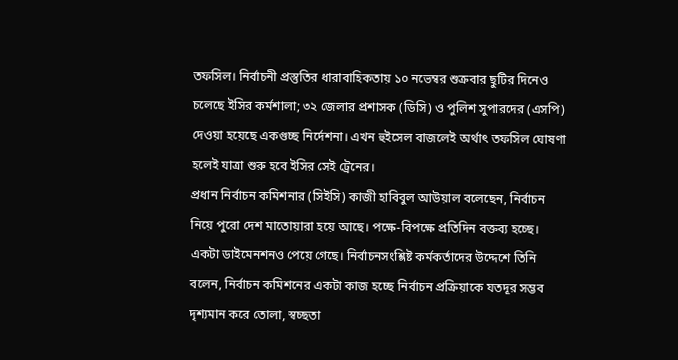তফসিল। নির্বাচনী প্রস্তুতির ধারাবাহিকতায় ১০ নভেম্বর শুক্রবার ছুটির দিনেও চলেছে ইসির কর্মশালা; ৩২ জেলার প্রশাসক (ডিসি) ও পুলিশ সুপারদের (এসপি) দেওয়া হয়েছে একগুচ্ছ নির্দেশনা। এখন হুইসেল বাজলেই অর্থাৎ তফসিল ঘোষণা হলেই যাত্রা শুরু হবে ইসির সেই ট্রেনের।
প্রধান নির্বাচন কমিশনার (সিইসি) কাজী হাবিবুল আউয়াল বলেছেন, নির্বাচন নিয়ে পুরো দেশ মাতোয়ারা হয়ে আছে। পক্ষে-বিপক্ষে প্রতিদিন বক্তব্য হচ্ছে। একটা ডাইমেনশনও পেয়ে গেছে। নির্বাচনসংশ্লিষ্ট কর্মকর্তাদের উদ্দেশে তিনি বলেন, নির্বাচন কমিশনের একটা কাজ হচ্ছে নির্বাচন প্রক্রিয়াকে যতদূর সম্ভব দৃশ্যমান করে তোলা, স্বচ্ছতা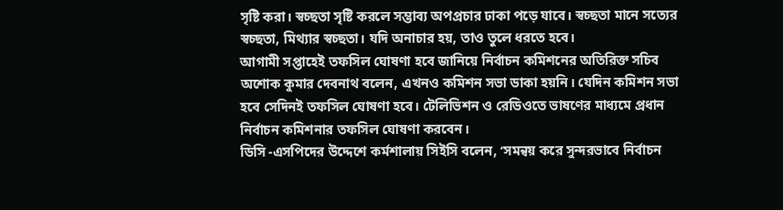সৃষ্টি করা। স্বচ্ছতা সৃষ্টি করলে সম্ভাব্য অপপ্রচার ঢাকা পড়ে যাবে। স্বচ্ছতা মানে সত্যের স্বচ্ছতা, মিথ্যার স্বচ্ছতা। যদি অনাচার হয়, তাও তুলে ধরতে হবে।
আগামী সপ্তাহেই তফসিল ঘোষণা হবে জানিয়ে নির্বাচন কমিশনের অতিরিক্ত সচিব অশোক কুমার দেবনাথ বলেন, এখনও কমিশন সভা ডাকা হয়নি। যেদিন কমিশন সভা হবে সেদিনই তফসিল ঘোষণা হবে। টেলিভিশন ও রেডিওতে ভাষণের মাধ্যমে প্রধান নির্বাচন কমিশনার তফসিল ঘোষণা করবেন।
ডিসি -এসপিদের উদ্দেশে কর্মশালায় সিইসি বলেন, ‘সমন্বয় করে সুন্দরভাবে নির্বাচন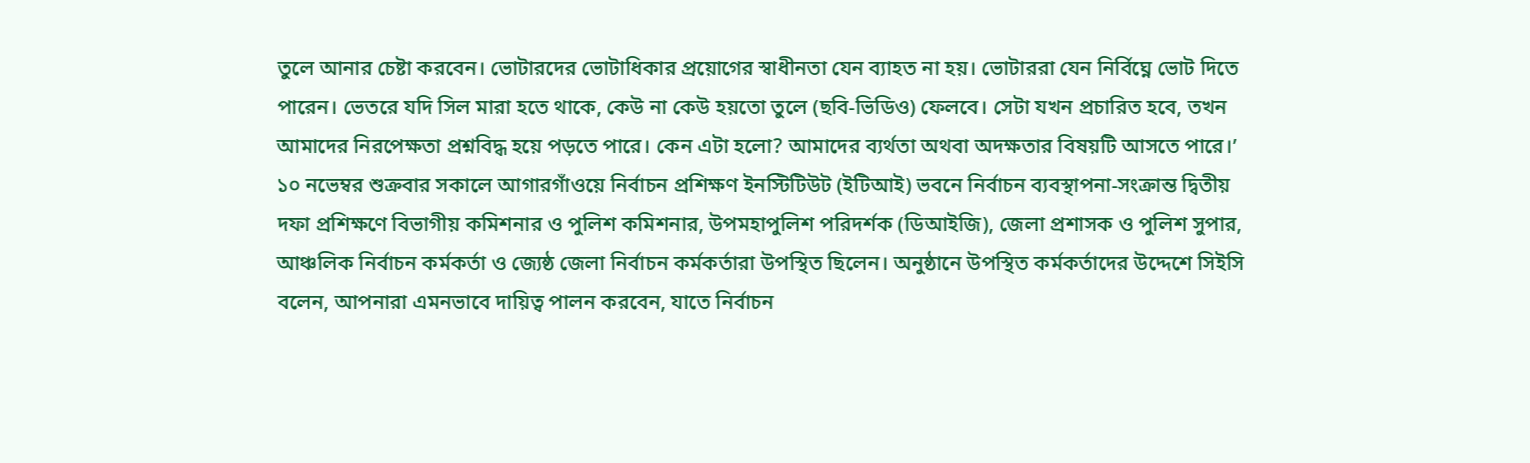তুলে আনার চেষ্টা করবেন। ভোটারদের ভোটাধিকার প্রয়োগের স্বাধীনতা যেন ব্যাহত না হয়। ভোটাররা যেন নির্বিঘ্নে ভোট দিতে পারেন। ভেতরে যদি সিল মারা হতে থাকে, কেউ না কেউ হয়তো তুলে (ছবি-ভিডিও) ফেলবে। সেটা যখন প্রচারিত হবে, তখন আমাদের নিরপেক্ষতা প্রশ্নবিদ্ধ হয়ে পড়তে পারে। কেন এটা হলো? আমাদের ব্যর্থতা অথবা অদক্ষতার বিষয়টি আসতে পারে।’
১০ নভেম্বর শুক্রবার সকালে আগারগাঁওয়ে নির্বাচন প্রশিক্ষণ ইনস্টিটিউট (ইটিআই) ভবনে নির্বাচন ব্যবস্থাপনা-সংক্রান্ত দ্বিতীয় দফা প্রশিক্ষণে বিভাগীয় কমিশনার ও পুলিশ কমিশনার, উপমহাপুলিশ পরিদর্শক (ডিআইজি), জেলা প্রশাসক ও পুলিশ সুপার, আঞ্চলিক নির্বাচন কর্মকর্তা ও জ্যেষ্ঠ জেলা নির্বাচন কর্মকর্তারা উপস্থিত ছিলেন। অনুষ্ঠানে উপস্থিত কর্মকর্তাদের উদ্দেশে সিইসি বলেন, আপনারা এমনভাবে দায়িত্ব পালন করবেন, যাতে নির্বাচন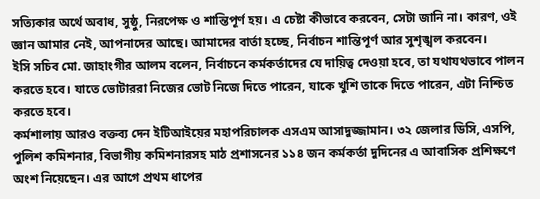সত্যিকার অর্থে অবাধ, সুষ্ঠু, নিরপেক্ষ ও শান্তিপূর্ণ হয়। এ চেষ্টা কীভাবে করবেন, সেটা জানি না। কারণ, ওই জ্ঞান আমার নেই, আপনাদের আছে। আমাদের বার্তা হচ্ছে, নির্বাচন শান্তিপূর্ণ আর সুশৃঙ্খল করবেন।
ইসি সচিব মো. জাহাংগীর আলম বলেন, নির্বাচনে কর্মকর্তাদের যে দায়িত্ব দেওয়া হবে, তা যথাযথভাবে পালন করতে হবে। যাতে ভোটাররা নিজের ভোট নিজে দিতে পারেন, যাকে খুশি তাকে দিতে পারেন, এটা নিশ্চিত করতে হবে।
কর্মশালায় আরও বক্তব্য দেন ইটিআইয়ের মহাপরিচালক এসএম আসাদুজ্জামান। ৩২ জেলার ডিসি, এসপি, পুলিশ কমিশনার, বিভাগীয় কমিশনারসহ মাঠ প্রশাসনের ১১৪ জন কর্মকর্তা দুদিনের এ আবাসিক প্রশিক্ষণে অংশ নিয়েছেন। এর আগে প্রথম ধাপের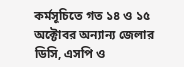কর্মসূচিতে গত ১৪ ও ১৫ অক্টোবর অন্যান্য জেলার ডিসি, এসপি ও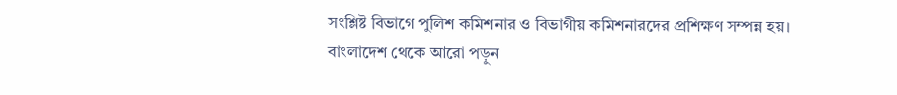সংশ্লিষ্ট বিভাগে পুলিশ কমিশনার ও বিভাগীয় কমিশনারদের প্রশিক্ষণ সম্পন্ন হয়।
বাংলাদেশ থেকে আরো পড়ুন